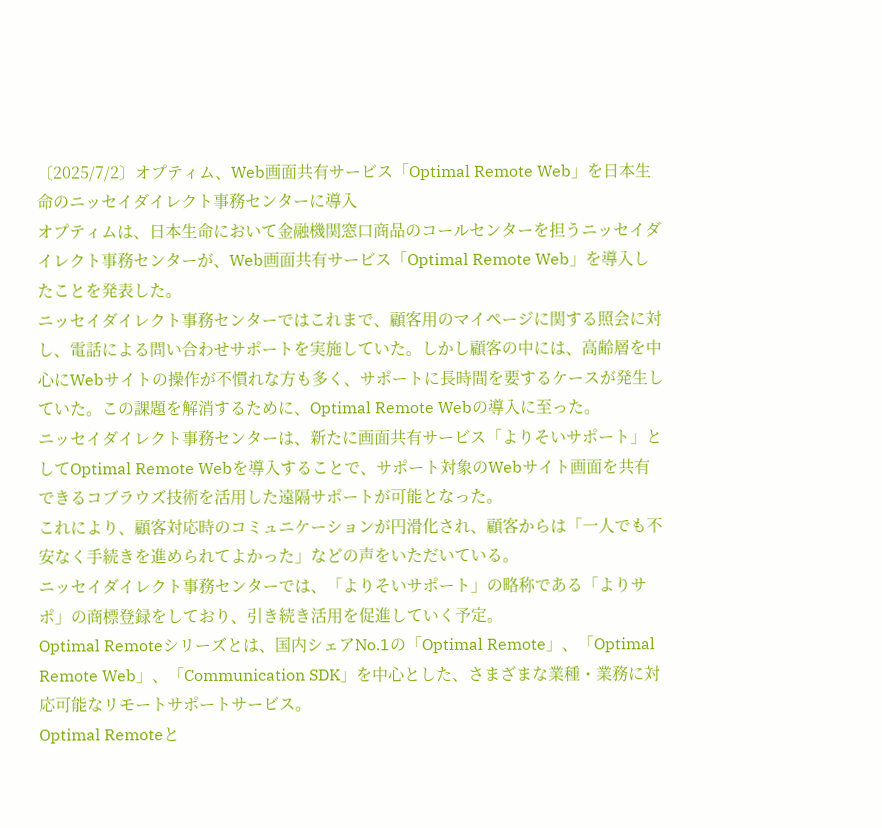〔2025/7/2〕オプティム、Web画面共有サービス「Optimal Remote Web」を日本生命のニッセイダイレクト事務センターに導入
オプティムは、日本生命において金融機関窓口商品のコールセンターを担うニッセイダイレクト事務センターが、Web画面共有サービス「Optimal Remote Web」を導入したことを発表した。
ニッセイダイレクト事務センターではこれまで、顧客用のマイページに関する照会に対し、電話による問い合わせサポートを実施していた。しかし顧客の中には、高齢層を中心にWebサイトの操作が不慣れな方も多く、サポートに長時間を要するケースが発生していた。この課題を解消するために、Optimal Remote Webの導入に至った。
ニッセイダイレクト事務センターは、新たに画面共有サービス「よりそいサポート」としてOptimal Remote Webを導入することで、サポート対象のWebサイト画面を共有できるコブラウズ技術を活用した遠隔サポートが可能となった。
これにより、顧客対応時のコミュニケーションが円滑化され、顧客からは「一人でも不安なく手続きを進められてよかった」などの声をいただいている。
ニッセイダイレクト事務センターでは、「よりそいサポート」の略称である「よりサポ」の商標登録をしており、引き続き活用を促進していく予定。
Optimal Remoteシリーズとは、国内シェアNo.1の「Optimal Remote」、「Optimal Remote Web」、「Communication SDK」を中心とした、さまざまな業種・業務に対応可能なリモートサポートサービス。
Optimal Remoteと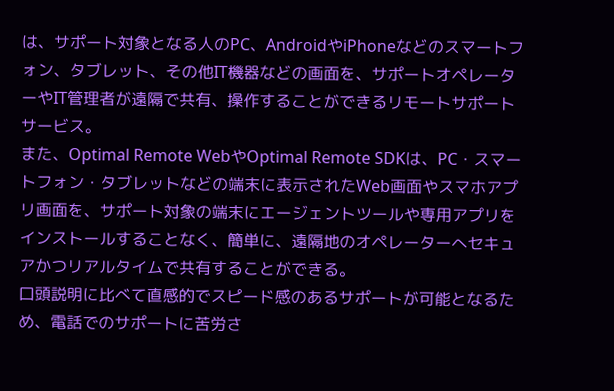は、サポート対象となる人のPC、AndroidやiPhoneなどのスマートフォン、タブレット、その他IT機器などの画面を、サポートオペレーターやIT管理者が遠隔で共有、操作することができるリモートサポートサービス。
また、Optimal Remote WebやOptimal Remote SDKは、PC・スマートフォン・タブレットなどの端末に表示されたWeb画面やスマホアプリ画面を、サポート対象の端末にエージェントツールや専用アプリをインストールすることなく、簡単に、遠隔地のオペレーターへセキュアかつリアルタイムで共有することができる。
口頭説明に比べて直感的でスピード感のあるサポートが可能となるため、電話でのサポートに苦労さ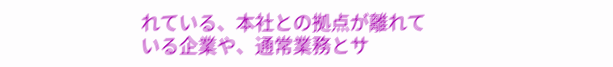れている、本社との拠点が離れている企業や、通常業務とサ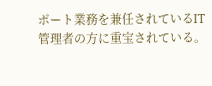ポート業務を兼任されているIT管理者の方に重宝されている。